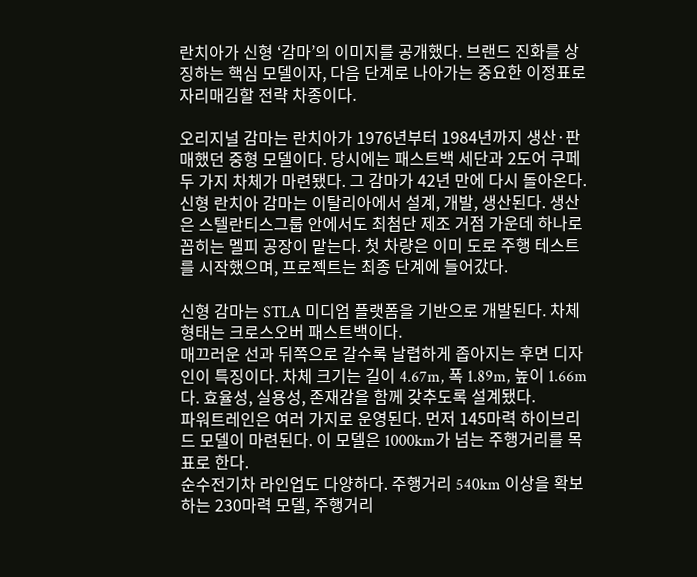란치아가 신형 ‘감마’의 이미지를 공개했다. 브랜드 진화를 상징하는 핵심 모델이자, 다음 단계로 나아가는 중요한 이정표로 자리매김할 전략 차종이다.

오리지널 감마는 란치아가 1976년부터 1984년까지 생산·판매했던 중형 모델이다. 당시에는 패스트백 세단과 2도어 쿠페 두 가지 차체가 마련됐다. 그 감마가 42년 만에 다시 돌아온다.
신형 란치아 감마는 이탈리아에서 설계, 개발, 생산된다. 생산은 스텔란티스그룹 안에서도 최첨단 제조 거점 가운데 하나로 꼽히는 멜피 공장이 맡는다. 첫 차량은 이미 도로 주행 테스트를 시작했으며, 프로젝트는 최종 단계에 들어갔다.

신형 감마는 STLA 미디엄 플랫폼을 기반으로 개발된다. 차체 형태는 크로스오버 패스트백이다.
매끄러운 선과 뒤쪽으로 갈수록 날렵하게 좁아지는 후면 디자인이 특징이다. 차체 크기는 길이 4.67m, 폭 1.89m, 높이 1.66m다. 효율성, 실용성, 존재감을 함께 갖추도록 설계됐다.
파워트레인은 여러 가지로 운영된다. 먼저 145마력 하이브리드 모델이 마련된다. 이 모델은 1000km가 넘는 주행거리를 목표로 한다.
순수전기차 라인업도 다양하다. 주행거리 540km 이상을 확보하는 230마력 모델, 주행거리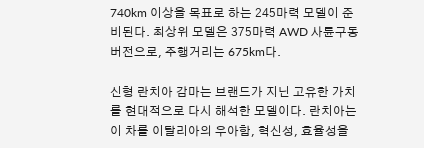740km 이상을 목표로 하는 245마력 모델이 준비된다. 최상위 모델은 375마력 AWD 사륜구동 버전으로, 주행거리는 675km다.

신형 란치아 감마는 브랜드가 지닌 고유한 가치를 현대적으로 다시 해석한 모델이다. 란치아는 이 차를 이탈리아의 우아함, 혁신성, 효율성을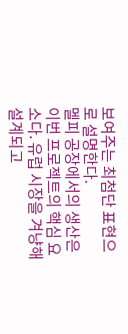보여주는 최첨단 표현으로 설명한다.
멜피 공장에서의 생산은 이번 프로젝트의 핵심 요소다. 유럽 시장을 겨냥해 설계되고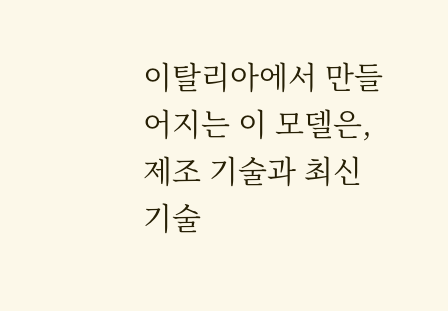이탈리아에서 만들어지는 이 모델은, 제조 기술과 최신 기술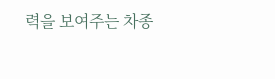력을 보여주는 차종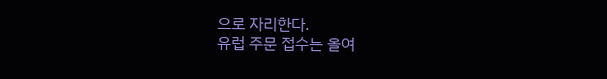으로 자리한다.
유럽 주문 접수는 올여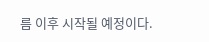름 이후 시작될 예정이다.